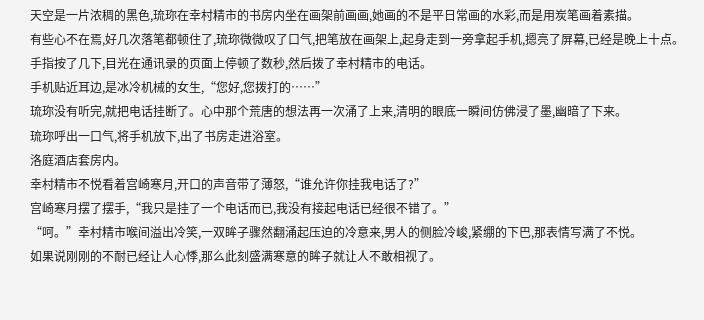天空是一片浓稠的黑色,琉珎在幸村精市的书房内坐在画架前画画,她画的不是平日常画的水彩,而是用炭笔画着素描。
有些心不在焉,好几次落笔都顿住了,琉珎微微叹了口气,把笔放在画架上,起身走到一旁拿起手机,摁亮了屏幕,已经是晚上十点。
手指按了几下,目光在通讯录的页面上停顿了数秒,然后拨了幸村精市的电话。
手机贴近耳边,是冰冷机械的女生,“您好,您拨打的……”
琉珎没有听完,就把电话挂断了。心中那个荒唐的想法再一次涌了上来,清明的眼底一瞬间仿佛浸了墨,幽暗了下来。
琉珎呼出一口气,将手机放下,出了书房走进浴室。
洛庭酒店套房内。
幸村精市不悦看着宫崎寒月,开口的声音带了薄怒,“谁允许你挂我电话了?”
宫崎寒月摆了摆手,“我只是挂了一个电话而已,我没有接起电话已经很不错了。”
“呵。”幸村精市喉间溢出冷笑,一双眸子骤然翻涌起压迫的冷意来,男人的侧脸冷峻,紧绷的下巴,那表情写满了不悦。
如果说刚刚的不耐已经让人心悸,那么此刻盛满寒意的眸子就让人不敢相视了。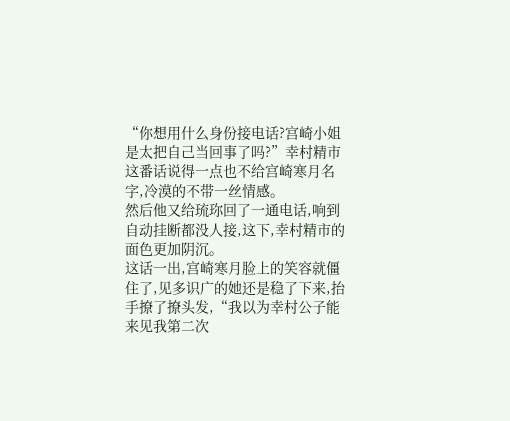“你想用什么身份接电话?宫崎小姐是太把自己当回事了吗?”幸村精市这番话说得一点也不给宫崎寒月名字,冷漠的不带一丝情感。
然后他又给琉珎回了一通电话,响到自动挂断都没人接,这下,幸村精市的面色更加阴沉。
这话一出,宫崎寒月脸上的笑容就僵住了,见多识广的她还是稳了下来,抬手撩了撩头发,“我以为幸村公子能来见我第二次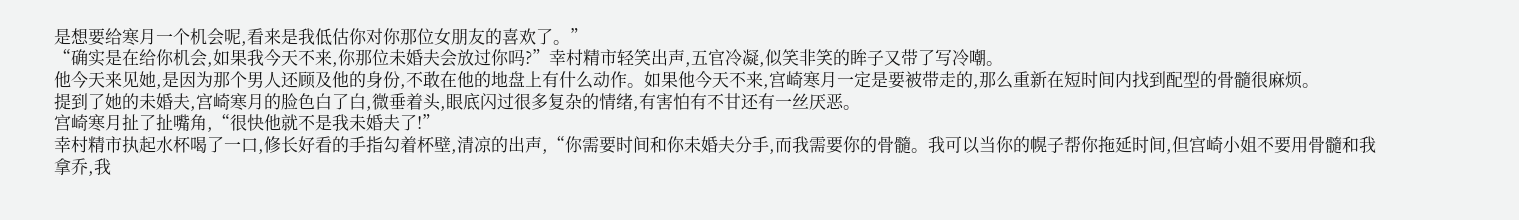是想要给寒月一个机会呢,看来是我低估你对你那位女朋友的喜欢了。”
“确实是在给你机会,如果我今天不来,你那位未婚夫会放过你吗?”幸村精市轻笑出声,五官冷凝,似笑非笑的眸子又带了写冷嘲。
他今天来见她,是因为那个男人还顾及他的身份,不敢在他的地盘上有什么动作。如果他今天不来,宫崎寒月一定是要被带走的,那么重新在短时间内找到配型的骨髓很麻烦。
提到了她的未婚夫,宫崎寒月的脸色白了白,微垂着头,眼底闪过很多复杂的情绪,有害怕有不甘还有一丝厌恶。
宫崎寒月扯了扯嘴角,“很快他就不是我未婚夫了!”
幸村精市执起水杯喝了一口,修长好看的手指勾着杯壁,清凉的出声,“你需要时间和你未婚夫分手,而我需要你的骨髓。我可以当你的幌子帮你拖延时间,但宫崎小姐不要用骨髓和我拿乔,我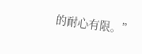的耐心有限。”